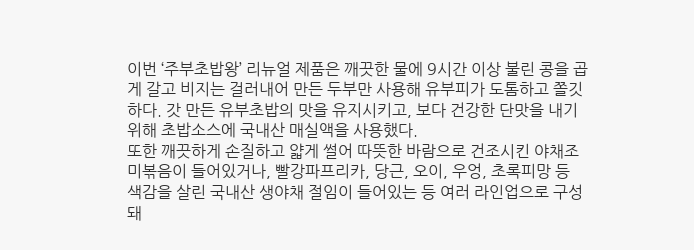이번 ‘주부초밥왕’ 리뉴얼 제품은 깨끗한 물에 9시간 이상 불린 콩을 곱게 갈고 비지는 걸러내어 만든 두부만 사용해 유부피가 도톰하고 쫄깃하다. 갓 만든 유부초밥의 맛을 유지시키고, 보다 건강한 단맛을 내기 위해 초밥소스에 국내산 매실액을 사용했다.
또한 깨끗하게 손질하고 얇게 썰어 따뜻한 바람으로 건조시킨 야채조미볶음이 들어있거나, 빨강파프리카, 당근, 오이, 우엉, 초록피망 등 색감을 살린 국내산 생야채 절임이 들어있는 등 여러 라인업으로 구성돼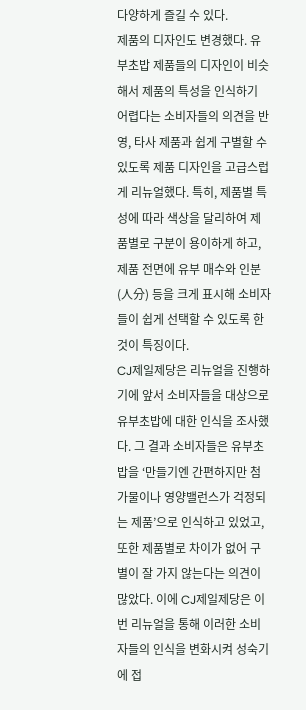다양하게 즐길 수 있다.
제품의 디자인도 변경했다. 유부초밥 제품들의 디자인이 비슷해서 제품의 특성을 인식하기 어렵다는 소비자들의 의견을 반영, 타사 제품과 쉽게 구별할 수 있도록 제품 디자인을 고급스럽게 리뉴얼했다. 특히, 제품별 특성에 따라 색상을 달리하여 제품별로 구분이 용이하게 하고, 제품 전면에 유부 매수와 인분(人分) 등을 크게 표시해 소비자들이 쉽게 선택할 수 있도록 한 것이 특징이다.
CJ제일제당은 리뉴얼을 진행하기에 앞서 소비자들을 대상으로 유부초밥에 대한 인식을 조사했다. 그 결과 소비자들은 유부초밥을 ‘만들기엔 간편하지만 첨가물이나 영양밸런스가 걱정되는 제품’으로 인식하고 있었고, 또한 제품별로 차이가 없어 구별이 잘 가지 않는다는 의견이 많았다. 이에 CJ제일제당은 이번 리뉴얼을 통해 이러한 소비자들의 인식을 변화시켜 성숙기에 접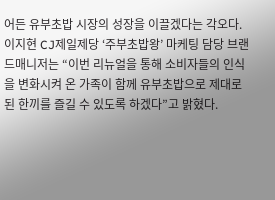어든 유부초밥 시장의 성장을 이끌겠다는 각오다.
이지현 CJ제일제당 ‘주부초밥왕’ 마케팅 담당 브랜드매니저는 “이번 리뉴얼을 통해 소비자들의 인식을 변화시켜 온 가족이 함께 유부초밥으로 제대로 된 한끼를 즐길 수 있도록 하겠다”고 밝혔다.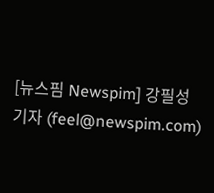[뉴스핌 Newspim] 강필성 기자 (feel@newspim.com)